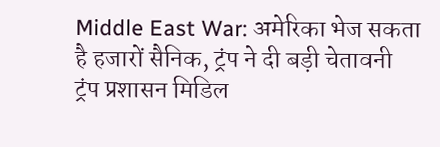Middle East War: अमेरिका भेज सकता है हजारों सैनिक, ट्रंप ने दी बड़ी चेतावनी
ट्रंप प्रशासन मिडिल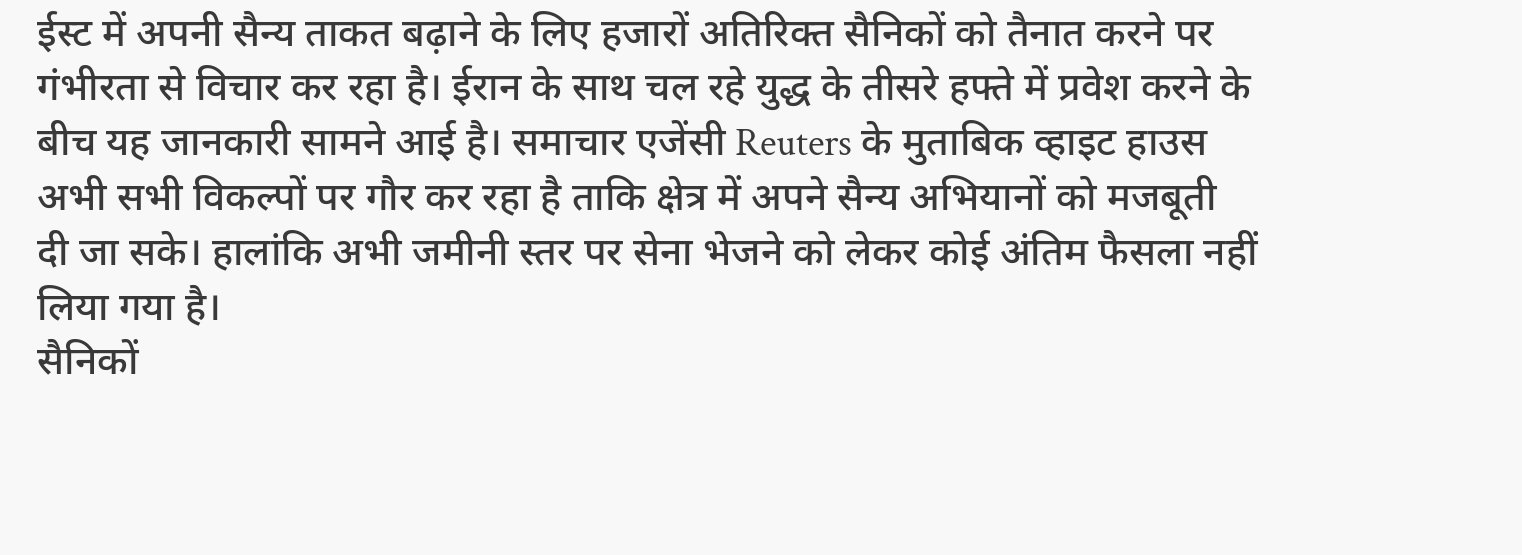ईस्ट में अपनी सैन्य ताकत बढ़ाने के लिए हजारों अतिरिक्त सैनिकों को तैनात करने पर गंभीरता से विचार कर रहा है। ईरान के साथ चल रहे युद्ध के तीसरे हफ्ते में प्रवेश करने के बीच यह जानकारी सामने आई है। समाचार एजेंसी Reuters के मुताबिक व्हाइट हाउस अभी सभी विकल्पों पर गौर कर रहा है ताकि क्षेत्र में अपने सैन्य अभियानों को मजबूती दी जा सके। हालांकि अभी जमीनी स्तर पर सेना भेजने को लेकर कोई अंतिम फैसला नहीं लिया गया है।
सैनिकों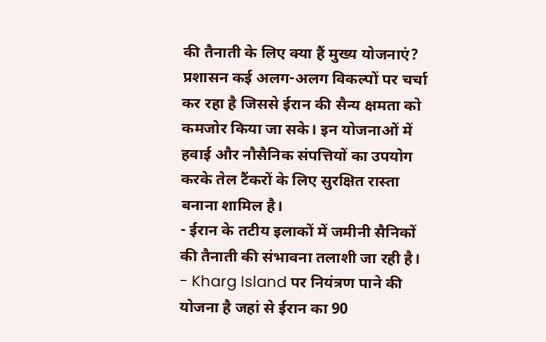की तैनाती के लिए क्या हैं मुख्य योजनाएं?
प्रशासन कई अलग-अलग विकल्पों पर चर्चा कर रहा है जिससे ईरान की सैन्य क्षमता को कमजोर किया जा सके। इन योजनाओं में हवाई और नौसैनिक संपत्तियों का उपयोग करके तेल टैंकरों के लिए सुरक्षित रास्ता बनाना शामिल है।
- ईरान के तटीय इलाकों में जमीनी सैनिकों की तैनाती की संभावना तलाशी जा रही है।
- Kharg Island पर नियंत्रण पाने की योजना है जहां से ईरान का 90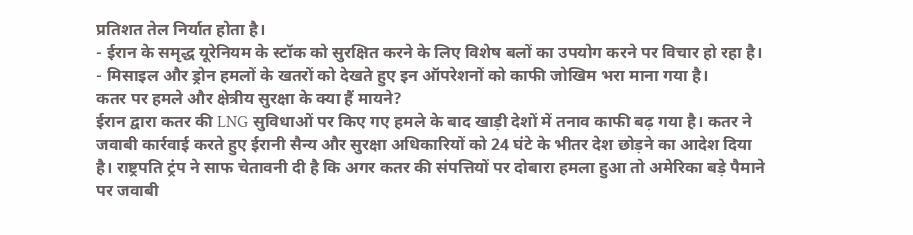प्रतिशत तेल निर्यात होता है।
- ईरान के समृद्ध यूरेनियम के स्टॉक को सुरक्षित करने के लिए विशेष बलों का उपयोग करने पर विचार हो रहा है।
- मिसाइल और ड्रोन हमलों के खतरों को देखते हुए इन ऑपरेशनों को काफी जोखिम भरा माना गया है।
कतर पर हमले और क्षेत्रीय सुरक्षा के क्या हैं मायने?
ईरान द्वारा कतर की LNG सुविधाओं पर किए गए हमले के बाद खाड़ी देशों में तनाव काफी बढ़ गया है। कतर ने जवाबी कार्रवाई करते हुए ईरानी सैन्य और सुरक्षा अधिकारियों को 24 घंटे के भीतर देश छोड़ने का आदेश दिया है। राष्ट्रपति ट्रंप ने साफ चेतावनी दी है कि अगर कतर की संपत्तियों पर दोबारा हमला हुआ तो अमेरिका बड़े पैमाने पर जवाबी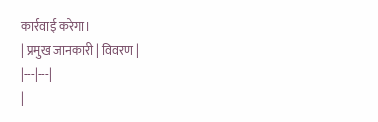कार्रवाई करेगा।
| प्रमुख जानकारी | विवरण |
|---|---|
|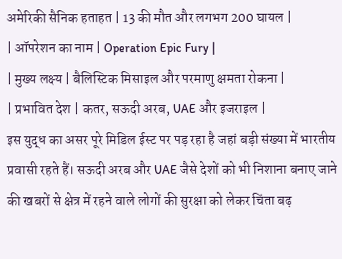अमेरिकी सैनिक हताहत | 13 की मौत और लगभग 200 घायल |
| ऑपरेशन का नाम | Operation Epic Fury |
| मुख्य लक्ष्य | बैलिस्टिक मिसाइल और परमाणु क्षमता रोकना |
| प्रभावित देश | कतर, सऊदी अरब, UAE और इजराइल |
इस युद्ध का असर पूरे मिडिल ईस्ट पर पड़ रहा है जहां बड़ी संख्या में भारतीय प्रवासी रहते हैं। सऊदी अरब और UAE जैसे देशों को भी निशाना बनाए जाने की खबरों से क्षेत्र में रहने वाले लोगों की सुरक्षा को लेकर चिंता बढ़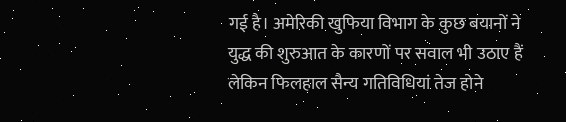गई है। अमेरिकी खुफिया विभाग के कुछ बयानों ने युद्ध की शुरुआत के कारणों पर सवाल भी उठाए हैं लेकिन फिलहाल सैन्य गतिविधियां तेज होने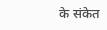के संकेत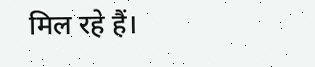मिल रहे हैं।